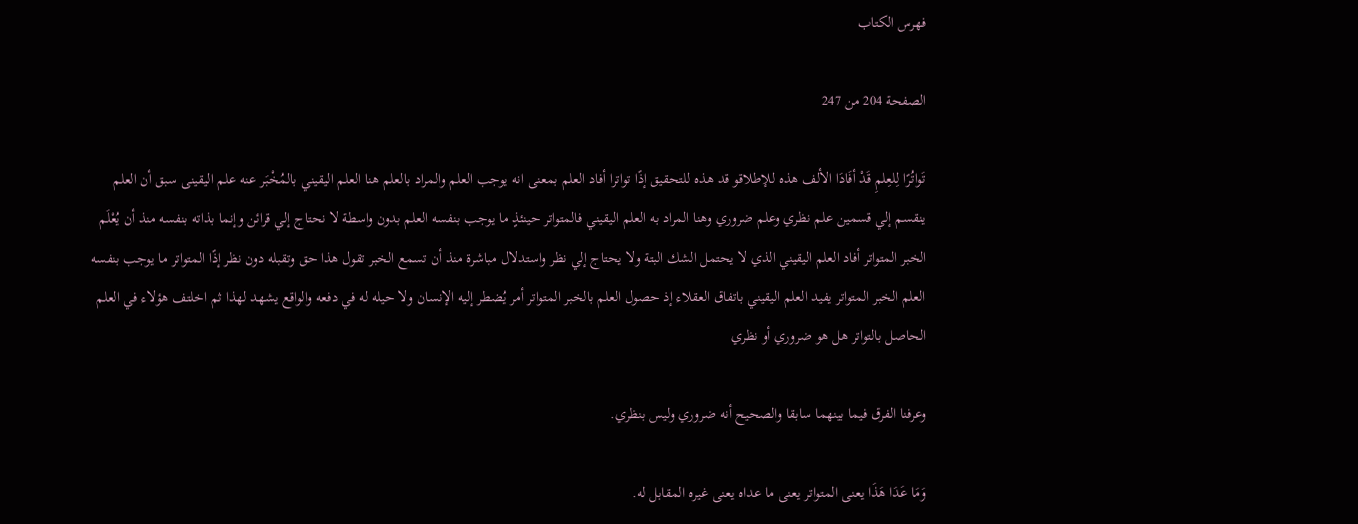فهرس الكتاب

الصفحة 204 من 247

تَواتُرًا لِلعِلمِ قَدْ أفَادَا الألف هذه للإطلاقو قد هذه للتحقيق إذًا تواترا أفاد العلم بمعنى انه يوجب العلم والمراد بالعلم هنا العلم اليقيني بالمُخْبَر عنه علم اليقينى سبق أن العلم ينقسم إلي قسمين علم نظري وعلم ضروري وهنا المراد به العلم اليقيني فالمتواتر حينئذٍ ما يوجب بنفسه العلم بدون واسطة لا نحتاج إلي قرائن وإنما بذاته بنفسه منذ أن يُعْلَم الخبر المتواتر أفاد العلم اليقيني الذي لا يحتمل الشك البتة ولا يحتاج إلي نظر واستدلال مباشرة منذ أن تسمع الخبر تقول هذا حق وتقبله دون نظر إذًا المتواتر ما يوجب بنفسه العلم الخبر المتواتر يفيد العلم اليقيني باتفاق العقلاء إذ حصول العلم بالخبر المتواتر أمر يُضطر إليه الإنسان ولا حيله له في دفعه والواقع يشهد لهذا ثم اخلتف هؤلاء في العلم الحاصل بالتواتر هل هو ضروري أو نظري

وعرفنا الفرق فيما بينهما سابقا والصحيح أنه ضروري وليس بنظري.

وَمَا عَدَا هَذَا يعنى المتواتر يعنى ما عداه يعنى غيره المقابل له.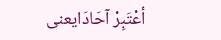أعْتَبِرْ آحَادَايعنى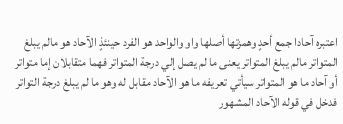اعتبره آحادا جمع أحدٍ وهمزتها أصلها واو والواحد هو الفرد حينئذٍ الآحاد هو مالم يبلغ المتواتر مالم يبلغ المتواتر يعنى ما لم يصل إلي درجة المتواتر فهما متقابلان إما متواتر أو آحاد ما هو المتواتر سيأتي تعريفه ما هو الآحاد مقابل له وهو ما لم يبلغ درجة التواتر فدخل في قوله الآحاد المشهور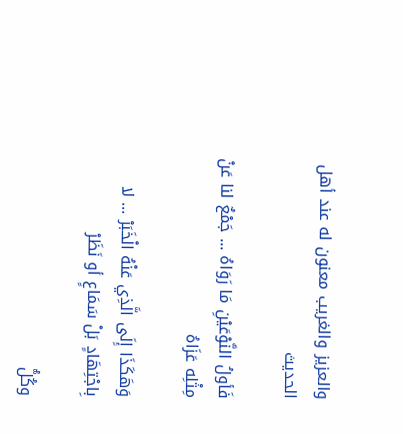والعزيز والغريب معنون له عند أهل الحديث

فَأولُ النَّوْعَيْنِ مَا رَوَاهُ ... جَمْعٌ لنا عَنْ مِثْلِه عَزَاهُ

وَهَكَذَا إِلَى الَّذِي عَنْهُ الْخَبَرْ ... لا بِاجْتِهَادٍ بَلْ سَمَاعٍ أو نَظَرْ

وكُلُّ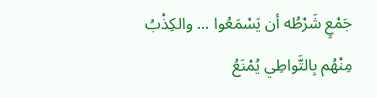جَمْعٍ شَرْطُه أن يَسْمَعُوا ... والكِذْبُ مِنْهُم بِالتَّواطِي يُمْنَعُ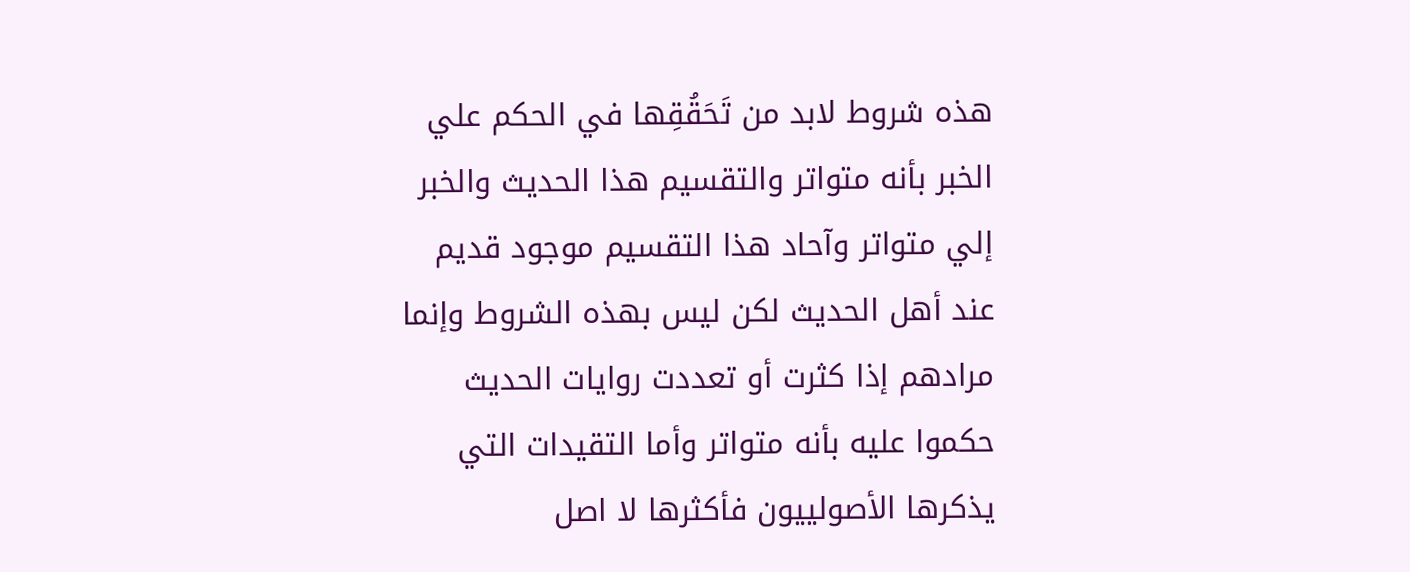هذه شروط لابد من تَحَقُقِها في الحكم علي الخبر بأنه متواتر والتقسيم هذا الحديث والخبر إلي متواتر وآحاد هذا التقسيم موجود قديم عند أهل الحديث لكن ليس بهذه الشروط وإنما مرادهم إذا كثرت أو تعددت روايات الحديث حكموا عليه بأنه متواتر وأما التقيدات التي يذكرها الأصولييون فأكثرها لا اصل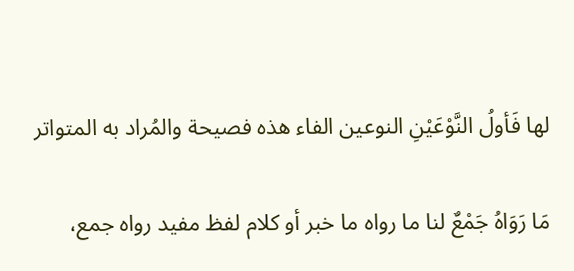لها فَأولُ النَّوْعَيْنِ النوعين الفاء هذه فصيحة والمُراد به المتواتر

مَا رَوَاهُ جَمْعٌ لنا ما رواه ما خبر أو كلام لفظ مفيد رواه جمع،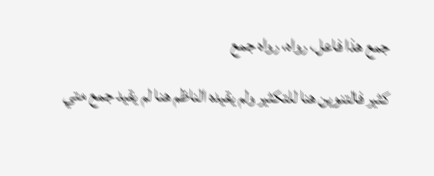جمع هذا فاعل، رواه، رواه جمع

كثير فالتنوين هنا للتكثير ولم يقيده الناظم هنا لم يقيد جمع متي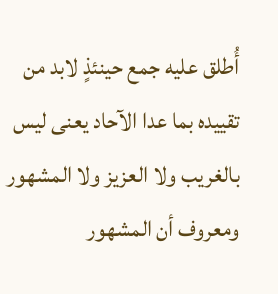أُطلق عليه جمع حينئذٍ لابد من تقييده بما عدا الآحاد يعنى ليس بالغريب ولا العزيز ولا المشهور ومعروف أن المشهور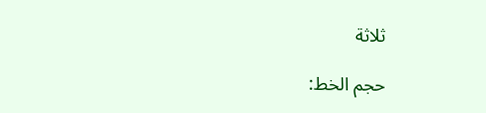ثلاثة

حجم الخط: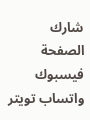شارك الصفحة
فيسبوك واتساب تويتر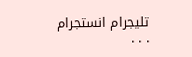تليجرام انستجرام
. . .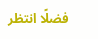فضلًا انتظر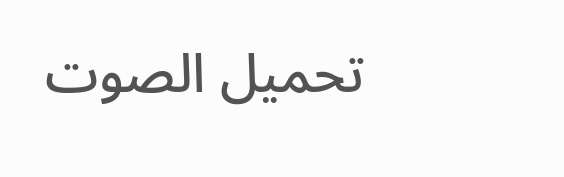تحميل الصوت